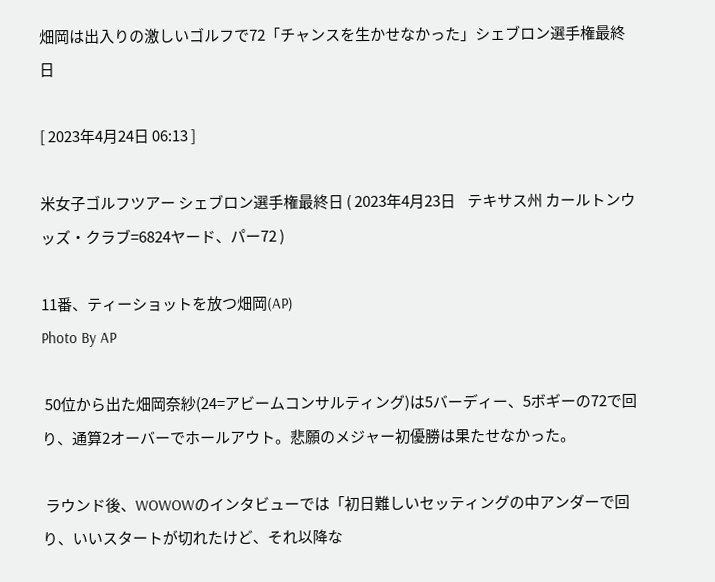畑岡は出入りの激しいゴルフで72「チャンスを生かせなかった」シェブロン選手権最終日

[ 2023年4月24日 06:13 ]

米女子ゴルフツアー シェブロン選手権最終日 ( 2023年4月23日    テキサス州 カールトンウッズ・クラブ=6824ヤード、パー72 )

11番、ティーショットを放つ畑岡(AP)
Photo By AP

 50位から出た畑岡奈紗(24=アビームコンサルティング)は5バーディー、5ボギーの72で回り、通算2オーバーでホールアウト。悲願のメジャー初優勝は果たせなかった。

 ラウンド後、WOWOWのインタビューでは「初日難しいセッティングの中アンダーで回り、いいスタートが切れたけど、それ以降な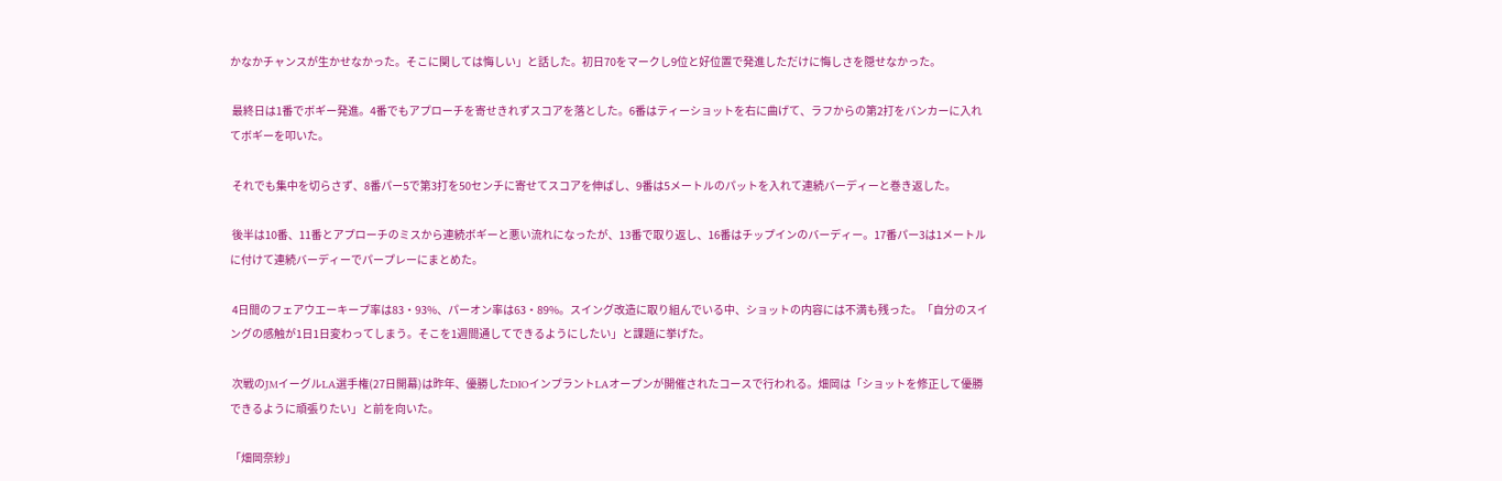かなかチャンスが生かせなかった。そこに関しては悔しい」と話した。初日70をマークし9位と好位置で発進しただけに悔しさを隠せなかった。

 最終日は1番でボギー発進。4番でもアプローチを寄せきれずスコアを落とした。6番はティーショットを右に曲げて、ラフからの第2打をバンカーに入れてボギーを叩いた。

 それでも集中を切らさず、8番パー5で第3打を50センチに寄せてスコアを伸ばし、9番は5メートルのパットを入れて連続バーディーと巻き返した。

 後半は10番、11番とアプローチのミスから連続ボギーと悪い流れになったが、13番で取り返し、16番はチップインのバーディー。17番パー3は1メートルに付けて連続バーディーでパープレーにまとめた。

 4日間のフェアウエーキープ率は83・93%、パーオン率は63・89%。スイング改造に取り組んでいる中、ショットの内容には不満も残った。「自分のスイングの感触が1日1日変わってしまう。そこを1週間通してできるようにしたい」と課題に挙げた。

 次戦のJMイーグルLA選手権(27日開幕)は昨年、優勝したDIOインプラントLAオープンが開催されたコースで行われる。畑岡は「ショットを修正して優勝できるように頑張りたい」と前を向いた。

「畑岡奈紗」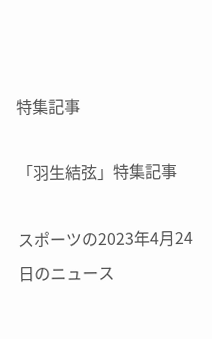特集記事

「羽生結弦」特集記事

スポーツの2023年4月24日のニュース